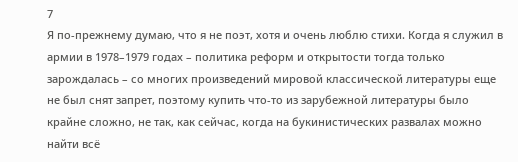7
Я по-прежнему думаю, что я не поэт, хотя и очень люблю стихи. Когда я служил в армии в 1978–1979 годах – политика реформ и открытости тогда только зарождалась – со многих произведений мировой классической литературы еще не был снят запрет, поэтому купить что-то из зарубежной литературы было крайне сложно, не так, как сейчас, когда на букинистических развалах можно найти всё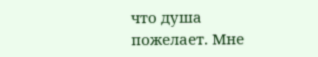что душа пожелает. Мне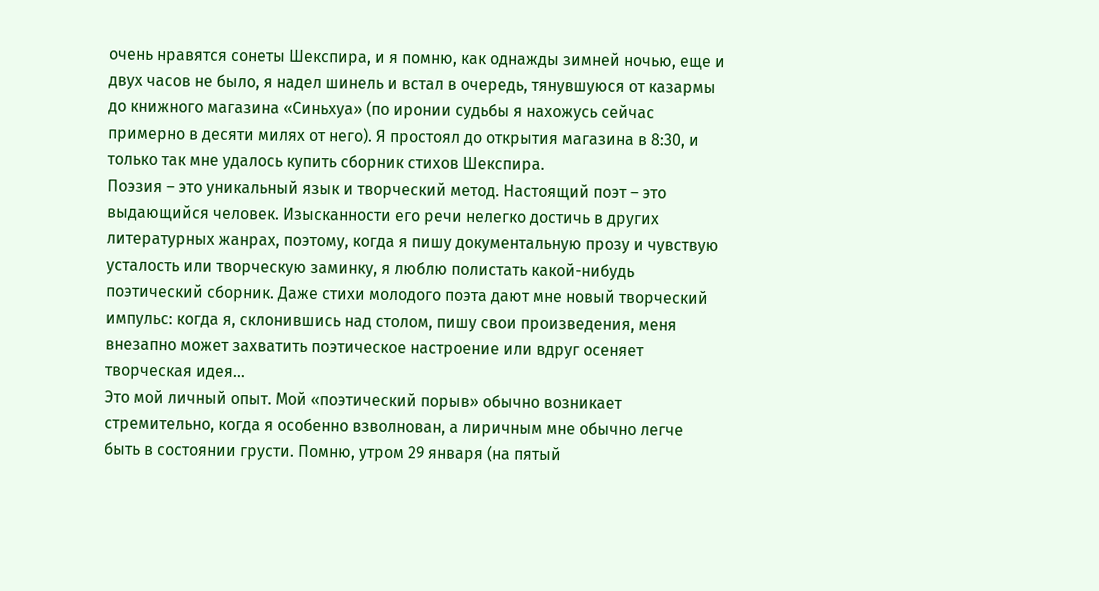очень нравятся сонеты Шекспира, и я помню, как однажды зимней ночью, еще и двух часов не было, я надел шинель и встал в очередь, тянувшуюся от казармы до книжного магазина «Синьхуа» (по иронии судьбы я нахожусь сейчас примерно в десяти милях от него). Я простоял до открытия магазина в 8:30, и только так мне удалось купить сборник стихов Шекспира.
Поэзия – это уникальный язык и творческий метод. Настоящий поэт – это выдающийся человек. Изысканности его речи нелегко достичь в других литературных жанрах, поэтому, когда я пишу документальную прозу и чувствую усталость или творческую заминку, я люблю полистать какой-нибудь поэтический сборник. Даже стихи молодого поэта дают мне новый творческий импульс: когда я, склонившись над столом, пишу свои произведения, меня внезапно может захватить поэтическое настроение или вдруг осеняет творческая идея…
Это мой личный опыт. Мой «поэтический порыв» обычно возникает стремительно, когда я особенно взволнован, а лиричным мне обычно легче быть в состоянии грусти. Помню, утром 29 января (на пятый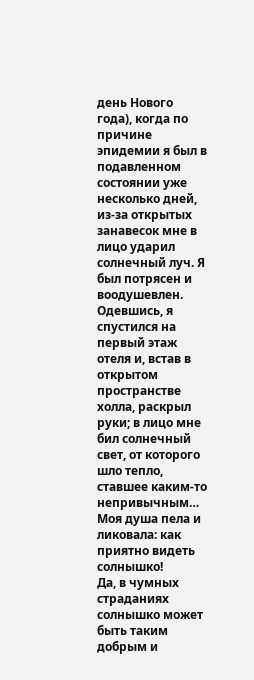день Нового года), когда по причине эпидемии я был в подавленном состоянии уже несколько дней, из-за открытых занавесок мне в лицо ударил солнечный луч. Я был потрясен и воодушевлен. Одевшись, я спустился на первый этаж отеля и, встав в открытом пространстве холла, раскрыл руки; в лицо мне бил солнечный свет, от которого шло тепло, ставшее каким-то непривычным… Моя душа пела и ликовала: как приятно видеть солнышко!
Да, в чумных страданиях солнышко может быть таким добрым и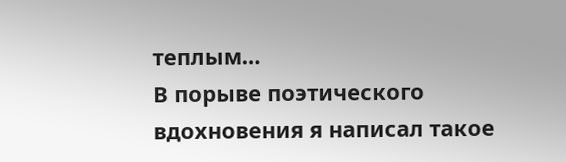теплым…
В порыве поэтического вдохновения я написал такое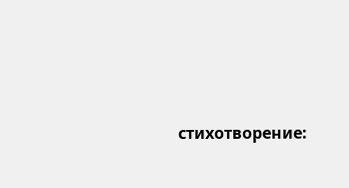стихотворение: